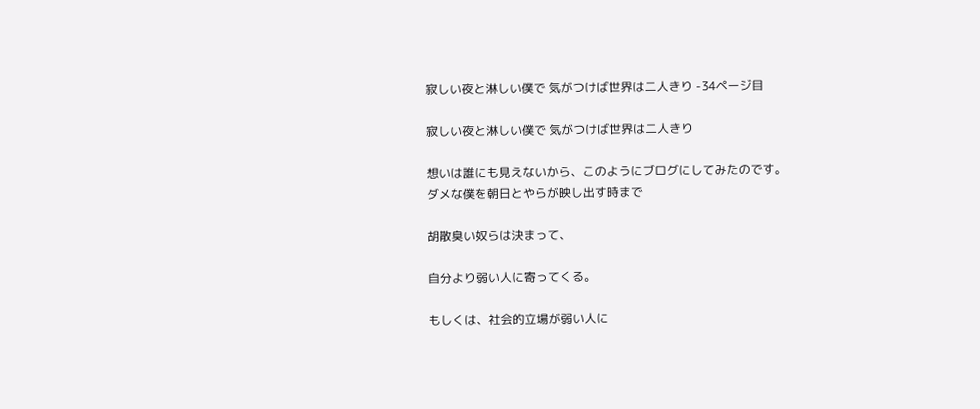寂しい夜と淋しい僕で 気がつけば世界は二人きり -34ページ目

寂しい夜と淋しい僕で 気がつけば世界は二人きり

想いは誰にも見えないから、このようにブログにしてみたのです。
ダメな僕を朝日とやらが映し出す時まで

胡散臭い奴らは決まって、

自分より弱い人に寄ってくる。

もしくは、社会的立場が弱い人に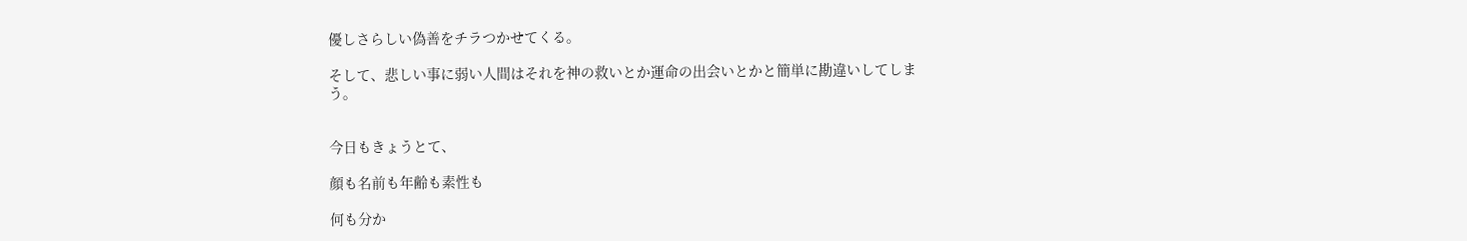優しさらしい偽善をチラつかせてくる。

そして、悲しい事に弱い人間はそれを神の救いとか運命の出会いとかと簡単に勘違いしてしまう。


今日もきょうとて、

顔も名前も年齢も素性も

何も分か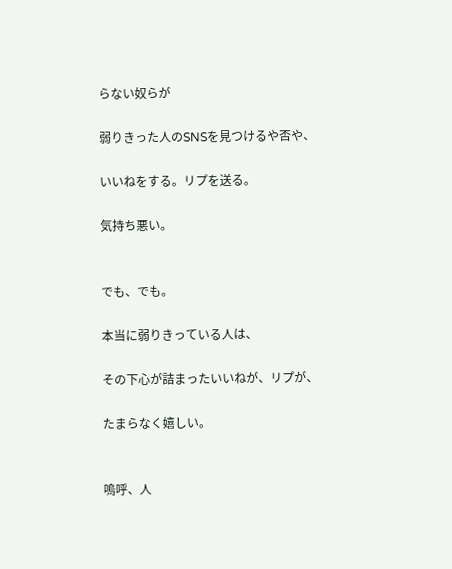らない奴らが

弱りきった人のSNSを見つけるや否や、

いいねをする。リプを送る。

気持ち悪い。


でも、でも。

本当に弱りきっている人は、

その下心が詰まったいいねが、リプが、

たまらなく嬉しい。


嗚呼、人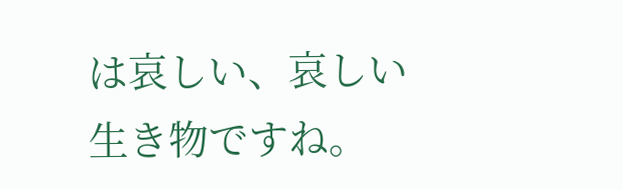は哀しい、哀しい生き物ですね。